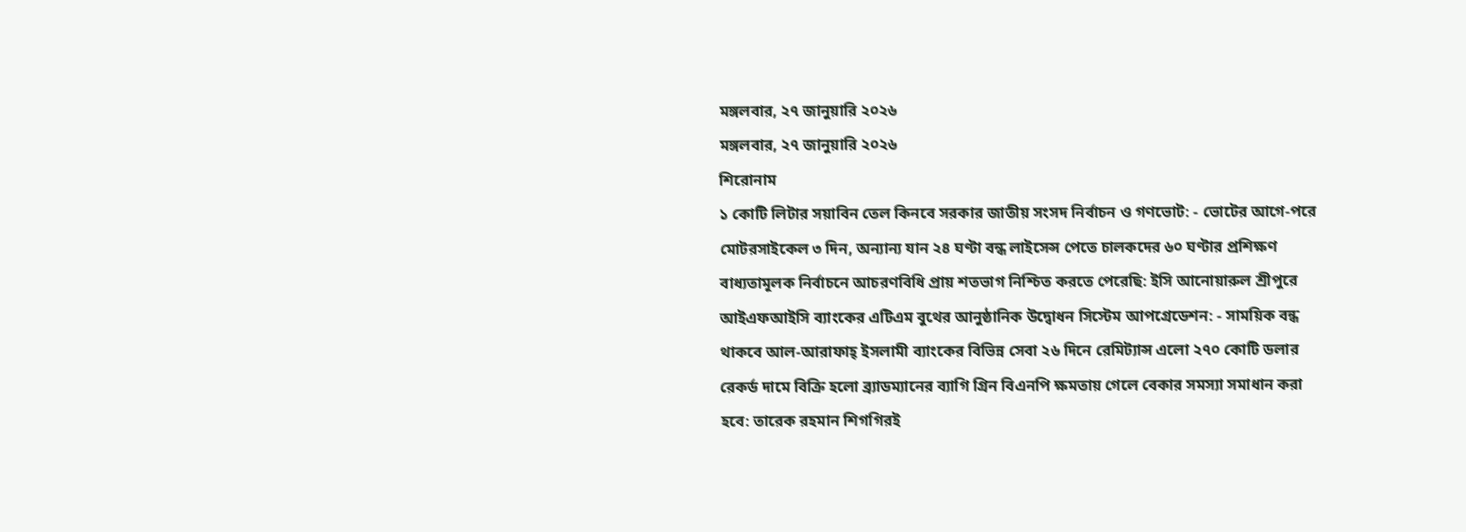মঙ্গলবার, ২৭ জানুয়ারি ২০২৬
মঙ্গলবার, ২৭ জানুয়ারি ২০২৬
শিরোনাম
১ কোটি লিটার সয়াবিন তেল কিনবে সরকার জাতীয় সংসদ নির্বাচন ও গণভোট: - ভোটের আগে-পরে মোটরসাইকেল ৩ দিন, অন্যান্য যান ২৪ ঘণ্টা বন্ধ লাইসেন্স পেতে চালকদের ৬০ ঘণ্টার প্রশিক্ষণ বাধ্যতামূলক নির্বাচনে আচরণবিধি প্রায় শতভাগ নিশ্চিত করতে পেরেছি: ইসি আনোয়ারুল শ্রীপুরে আইএফআইসি ব্যাংকের এটিএম বুথের আনুষ্ঠানিক উদ্বোধন সিস্টেম আপগ্রেডেশন: - সাময়িক বন্ধ থাকবে আল-আরাফাহ্ ইসলামী ব্যাংকের বিভিন্ন সেবা ২৬ দিনে রেমিট্যান্স এলো ২৭০ কোটি ডলার রেকর্ড দামে বিক্রি হলো ব্র্যাডম্যানের ব্যাগি গ্রিন বিএনপি ক্ষমতায় গেলে বেকার সমস্যা সমাধান করা হবে: তারেক রহমান শিগগিরই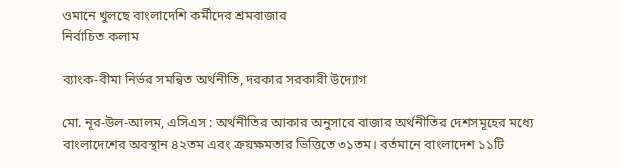ওমানে খুলছে বাংলাদেশি কর্মীদের শ্রমবাজার
নির্বাচিত কলাম

ব্যাংক-বীমা নির্ভর সমন্বিত অর্থনীতি, দরকার সরকারী উদ্যোগ

মো. নূর-উল-আলম, এসিএস : অর্থনীতির আকার অনুসারে বাজার অর্থনীতির দেশসমূহের মধ্যে বাংলাদেশের অবস্থান ৪২তম এবং ক্রয়ক্ষমতার ভিত্তিতে ৩১তম। বর্তমানে বাংলাদেশ ১১টি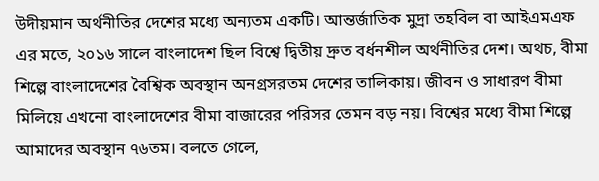উদীয়মান অর্থনীতির দেশের মধ্যে অন্যতম একটি। আন্তর্জাতিক মুদ্রা তহবিল বা আইএমএফ এর মতে, ২০১৬ সালে বাংলাদেশ ছিল বিশ্বে দ্বিতীয় দ্রুত বর্ধনশীল অর্থনীতির দেশ। অথচ, বীমা শিল্পে বাংলাদেশের বৈশ্বিক অবস্থান অনগ্রসরতম দেশের তালিকায়। জীবন ও সাধারণ বীমা মিলিয়ে এখনো বাংলাদেশের বীমা বাজারের পরিসর তেমন বড় নয়। বিশ্বের মধ্যে বীমা শিল্পে আমাদের অবস্থান ৭৬তম। বলতে গেলে,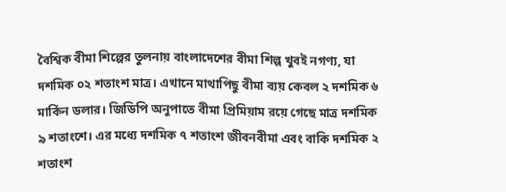বৈশ্বিক বীমা শিল্পের তুলনায় বাংলাদেশের বীমা শিল্প খুবই নগণ্য, যা দশমিক ০২ শতাংশ মাত্র। এখানে মাথাপিছু বীমা ব্যয় কেবল ২ দশমিক ৬ মার্কিন ডলার। জিডিপি অনুপাতে বীমা প্রিমিয়াম রয়ে গেছে মাত্র দশমিক ৯ শতাংশে। এর মধ্যে দশমিক ৭ শতাংশ জীবনবীমা এবং বাকি দশমিক ২ শতাংশ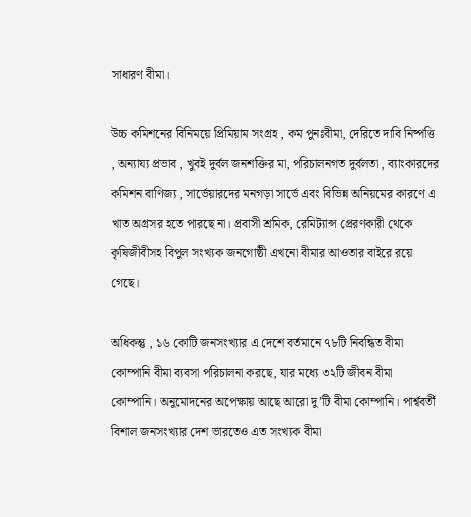সাধারণ বীমা।

উচ্চ কমিশনের বিনিময়ে প্রিমিয়াম সংগ্রহ , কম পুনঃবীমা, দেরিতে দাবি নিষ্পত্তি , অন্যায্য প্রভাব , খুবই দুর্বল জনশক্তির মা, পরিচালনগত দুর্বলতা , ব্যাংকারদের কমিশন বাণিজ্য , সার্ভেয়ারদের মনগড়া সার্ভে এবং বিভিন্ন অনিয়মের কারণে এ খাত অগ্রসর হতে পারছে না। প্রবাসী শ্রমিক, রেমিট্যান্স প্রেরণকারী থেকে কৃষিজীবীসহ বিপুল সংখ্যক জনগোষ্ঠী এখনো বীমার আওতার বাইরে রয়ে গেছে।

অধিকন্তু , ১৬ কোটি জনসংখ্যার এ দেশে বর্তমানে ৭৮টি নিবন্ধিত বীমা কোম্পানি বীমা ব্যবসা পরিচালনা করছে, যার মধ্যে ৩২টি জীবন বীমা কোম্পানি। অনুমোদনের অপেক্ষায় আছে আরো দু’টি বীমা কোম্পানি। পার্শ্ববর্তী বিশাল জনসংখ্যার দেশ ভারতেও এত সংখ্যক বীমা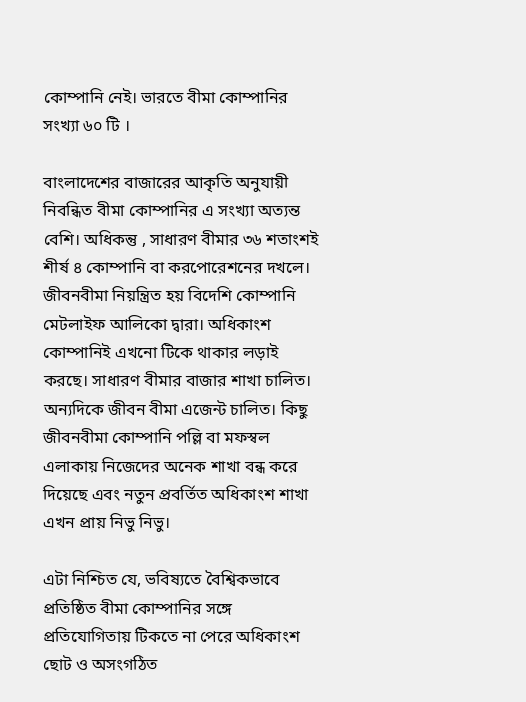কোম্পানি নেই। ভারতে বীমা কোম্পানির সংখ্যা ৬০ টি ।

বাংলাদেশের বাজারের আকৃতি অনুযায়ী নিবন্ধিত বীমা কোম্পানির এ সংখ্যা অত্যন্ত বেশি। অধিকন্তু , সাধারণ বীমার ৩৬ শতাংশই শীর্ষ ৪ কোম্পানি বা করপোরেশনের দখলে। জীবনবীমা নিয়ন্ত্রিত হয় বিদেশি কোম্পানি মেটলাইফ আলিকো দ্বারা। অধিকাংশ কোম্পানিই এখনো টিকে থাকার লড়াই করছে। সাধারণ বীমার বাজার শাখা চালিত। অন্যদিকে জীবন বীমা এজেন্ট চালিত। কিছু জীবনবীমা কোম্পানি পল্লি বা মফস্বল এলাকায় নিজেদের অনেক শাখা বন্ধ করে দিয়েছে এবং নতুন প্রবর্তিত অধিকাংশ শাখা এখন প্রায় নিভু নিভু।

এটা নিশ্চিত যে, ভবিষ্যতে বৈশ্বিকভাবে প্রতিষ্ঠিত বীমা কোম্পানির সঙ্গে প্রতিযোগিতায় টিকতে না পেরে অধিকাংশ ছোট ও অসংগঠিত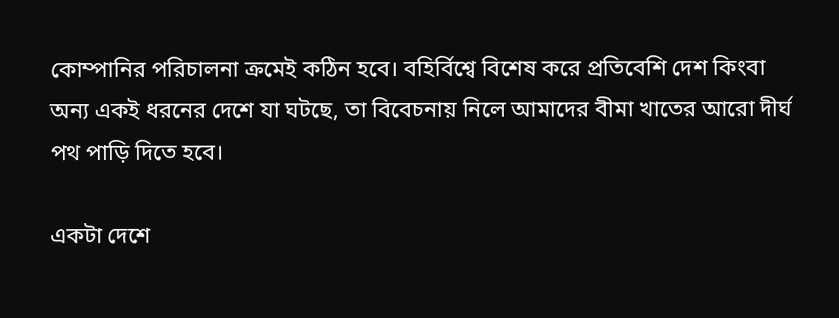কোম্পানির পরিচালনা ক্রমেই কঠিন হবে। বহির্বিশ্বে বিশেষ করে প্রতিবেশি দেশ কিংবা অন্য একই ধরনের দেশে যা ঘটছে, তা বিবেচনায় নিলে আমাদের বীমা খাতের আরো দীর্ঘ পথ পাড়ি দিতে হবে।

একটা দেশে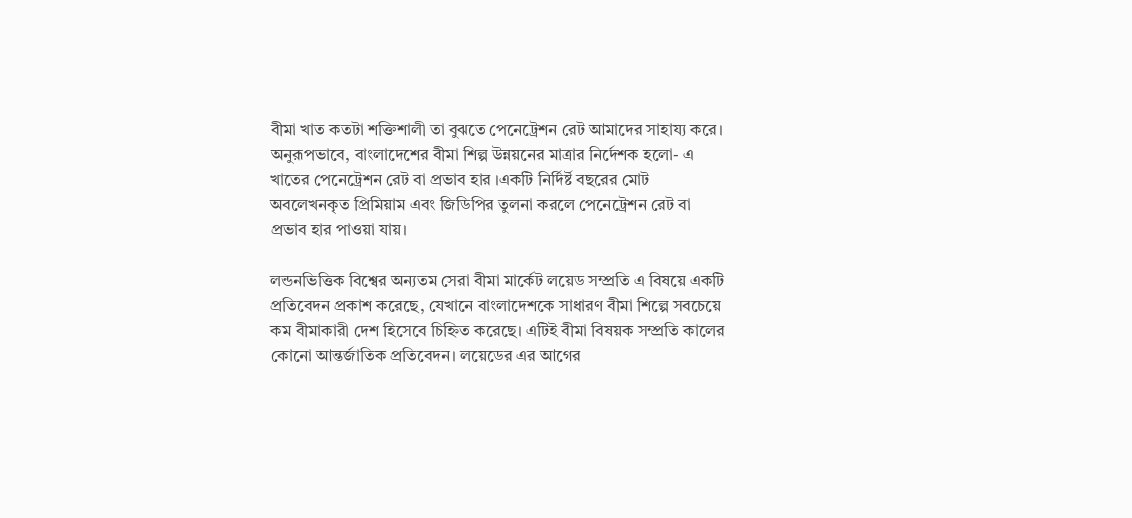বীমা খাত কতটা শক্তিশালী তা বুঝতে পেনেট্রেশন রেট আমাদের সাহায্য করে। অনুরূপভাবে, বাংলাদেশের বীমা শিল্প উন্নয়নের মাত্রার নির্দেশক হলো- এ খাতের পেনেট্রেশন রেট বা প্রভাব হার ।একটি নির্দির্ষ্ট বছরের মোট অবলেখনকৃত প্রিমিয়াম এবং জিডিপির তুলনা করলে পেনেট্রেশন রেট বা প্রভাব হার পাওয়া যায়।

লন্ডনভিত্তিক বিশ্বের অন্যতম সেরা বীমা মার্কেট লয়েড সম্প্রতি এ বিষয়ে একটি প্রতিবেদন প্রকাশ করেছে, যেখানে বাংলাদেশকে সাধারণ বীমা শিল্পে সবচেয়ে কম বীমাকারী দেশ হিসেবে চিহ্নিত করেছে। এটিই বীমা বিষয়ক সম্প্রতি কালের কোনো আন্তর্জাতিক প্রতিবেদন। লয়েডের এর আগের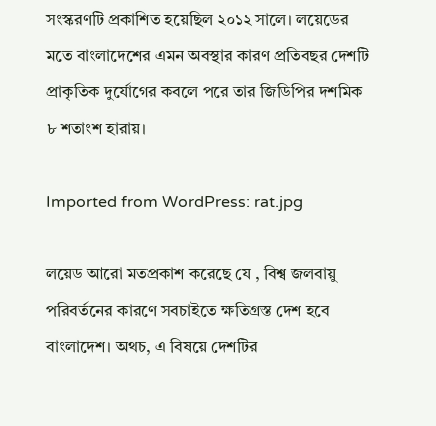সংস্করণটি প্রকাশিত হয়েছিল ২০১২ সালে। লয়েডের মতে বাংলাদেশের এমন অবস্থার কারণ প্রতিবছর দেশটি প্রাকৃতিক দুর্যোগের কবলে পরে তার জিডিপির দশমিক ৮ শতাংশ হারায়।

Imported from WordPress: rat.jpg

লয়েড আরো মতপ্রকাশ করেছে যে , বিশ্ব জলবায়ু পরিবর্তনের কারণে সবচাইতে ক্ষতিগ্রস্ত দেশ হবে বাংলাদেশ। অথচ, এ বিষয়ে দেশটির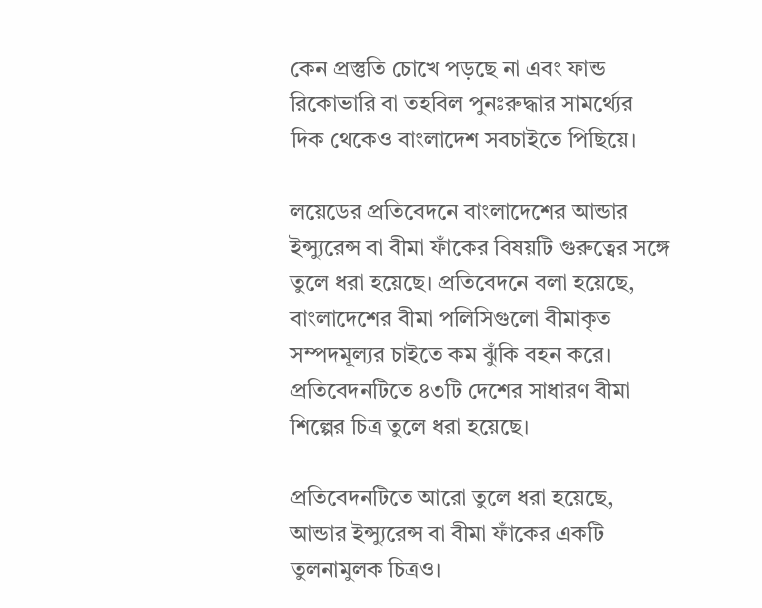কেন প্রস্তুতি চোখে পড়ছে না এবং ফান্ড রিকোভারি বা তহবিল পুনঃরুদ্ধার সামর্থ্যের দিক থেকেও বাংলাদেশ সবচাইতে পিছিয়ে।

লয়েডের প্রতিবেদনে বাংলাদেশের আন্ডার ইন্স্যুরেন্স বা বীমা ফাঁকের বিষয়টি গুরুত্বের সঙ্গে তুলে ধরা হয়েছে। প্রতিবেদনে বলা হয়েছে, বাংলাদেশের বীমা পলিসিগুলো বীমাকৃত সম্পদমূল্যর চাইতে কম ঝুঁকি বহন করে। প্রতিবেদনটিতে ৪৩টি দেশের সাধারণ বীমা শিল্পের চিত্র তুলে ধরা হয়েছে।

প্রতিবেদনটিতে আরো তুলে ধরা হয়েছে, আন্ডার ইন্স্যুরেন্স বা বীমা ফাঁকের একটি তুলনামুলক চিত্রও।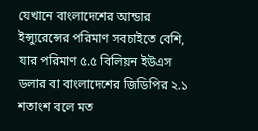যেখানে বাংলাদেশের আন্ডার ইন্স্যুরেন্সের পরিমাণ সবচাইতে বেশি, যার পরিমাণ ৫.৫ বিলিয়ন ইউএস ডলার বা বাংলাদেশের জিডিপির ২.১ শতাংশ বলে মত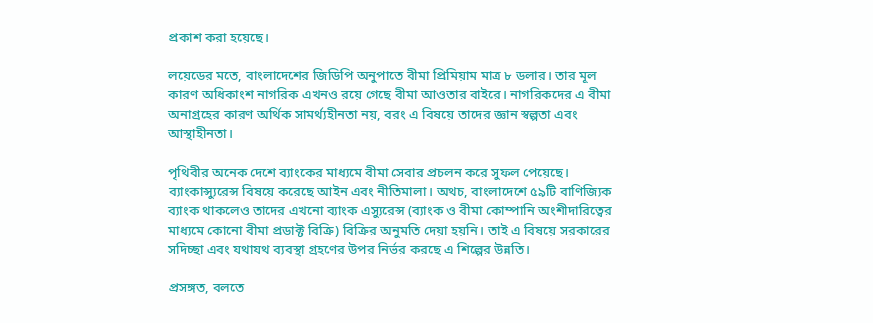প্রকাশ করা হয়েছে।

লয়েডের মতে, বাংলাদেশের জিডিপি অনুপাতে বীমা প্রিমিয়াম মাত্র ৮ ডলার। তার মূল কারণ অধিকাংশ নাগরিক এখনও রয়ে গেছে বীমা আওতার বাইরে। নাগরিকদের এ বীমা অনাগ্রহের কারণ অর্থিক সামর্থ্যহীনতা নয়, বরং এ বিষয়ে তাদের জ্ঞান স্বল্পতা এবং আস্থাহীনতা।

পৃথিবীর অনেক দেশে ব্যাংকের মাধ্যমে বীমা সেবার প্রচলন করে সুফল পেয়েছে। ব্যাংকান্স্যুরেন্স বিষয়ে করেছে আইন এবং নীতিমালা। অথচ, বাংলাদেশে ৫৯টি বাণিজ্যিক ব্যাংক থাকলেও তাদের এখনো ব্যাংক এস্যুরেন্স (ব্যাংক ও বীমা কোম্পানি অংশীদারিত্বের মাধ্যমে কোনো বীমা প্রডাক্ট বিক্রি) বিক্রির অনুমতি দেয়া হয়নি। তাই এ বিষয়ে সরকারের সদিচ্ছা এবং যথাযথ ব্যবস্থা গ্রহণের উপর নির্ভর করছে এ শিল্পের উন্নতি।

প্রসঙ্গত, বলতে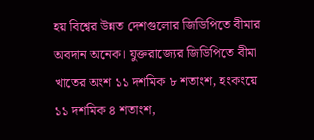হয় বিশ্বের উন্নত দেশগুলোর জিডিপিতে বীমার অবদান অনেক। যুক্তরাজ্যের জিডিপিতে বীমা খাতের অংশ ১১ দশমিক ৮ শতাংশ, হংকংয়ে ১১ দশমিক ৪ শতাংশ,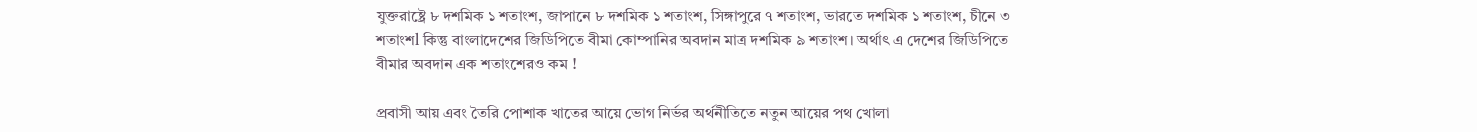যুক্তরাষ্ট্রে ৮ দশমিক ১ শতাংশ, জাপানে ৮ দশমিক ১ শতাংশ, সিঙ্গাপুরে ৭ শতাংশ, ভারতে দশমিক ১ শতাংশ, চীনে ৩ শতাংশl কিন্তু বাংলাদেশের জিডিপিতে বীমা কোম্পানির অবদান মাত্র দশমিক ৯ শতাংশ। অর্থাৎ এ দেশের জিডিপিতে বীমার অবদান এক শতাংশেরও কম !

প্রবাসী আয় এবং তৈরি পোশাক খাতের আয়ে ভোগ নির্ভর অর্থনীতিতে নতুন আয়ের পথ খোলা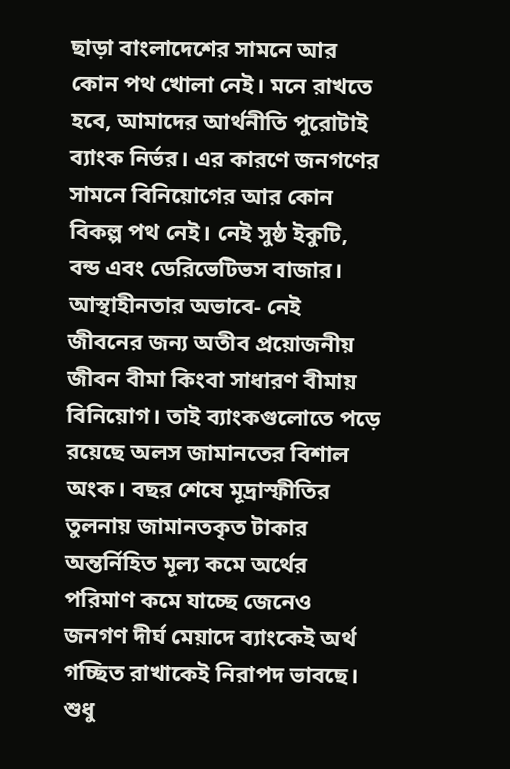ছাড়া বাংলাদেশের সামনে আর কোন পথ খোলা নেই। মনে রাখতে হবে, আমাদের আর্থনীতি পুরোটাই ব্যাংক নির্ভর। এর কারণে জনগণের সামনে বিনিয়োগের আর কোন বিকল্প পথ নেই। নেই সুষ্ঠ ইকুটি, বন্ড এবং ডেরিভেটিভস বাজার। আস্থাহীনতার অভাবে- নেই জীবনের জন্য অতীব প্রয়োজনীয় জীবন বীমা কিংবা সাধারণ বীমায় বিনিয়োগ। তাই ব্যাংকগুলোতে পড়ে রয়েছে অলস জামানতের বিশাল অংক। বছর শেষে মূদ্রাস্ফীতির তুলনায় জামানতকৃত টাকার অন্তর্নিহিত মূল্য কমে অর্থের পরিমাণ কমে যাচ্ছে জেনেও জনগণ দীর্ঘ মেয়াদে ব্যাংকেই অর্থ গচ্ছিত রাখাকেই নিরাপদ ভাবছে। শুধু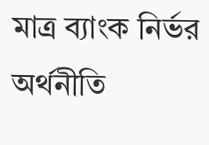মাত্র ব্যাংক নির্ভর অর্থনীতি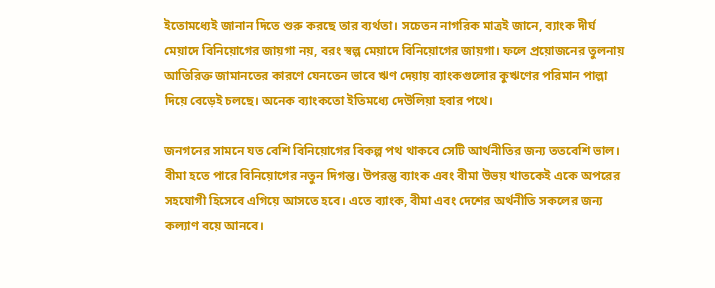ইতোমধ্যেই জানান দিতে শুরু করছে তার ব্যর্থতা। সচেতন নাগরিক মাত্রই জানে, ব্যাংক দীর্ঘ মেয়াদে বিনিয়োগের জায়গা নয়, বরং স্বল্প মেয়াদে বিনিয়োগের জায়গা। ফলে প্রয়োজনের তুলনায় আতিরিক্ত জামানতের কারণে যেনতেন ভাবে ঋণ দেয়ায় ব্যাংকগুলোর কুঋণের পরিমান পাল্লা দিয়ে বেড়েই চলছে। অনেক ব্যাংকতো ইতিমধ্যে দেউলিয়া হবার পথে।

জনগনের সামনে যত বেশি বিনিয়োগের বিকল্প পথ থাকবে সেটি আর্থনীতির জন্য ততবেশি ভাল। বীমা হতে পারে বিনিয়োগের নতুন দিগন্ত। উপরন্তু ব্যাংক এবং বীমা উভয় খাতকেই একে অপরের সহযোগী হিসেবে এগিয়ে আসতে হবে। এতে ব্যাংক, বীমা এবং দেশের অর্থনীতি সকলের জন্য কল্যাণ বয়ে আনবে।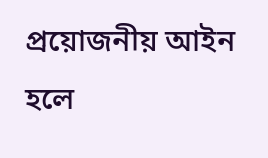প্রয়োজনীয় আইন হলে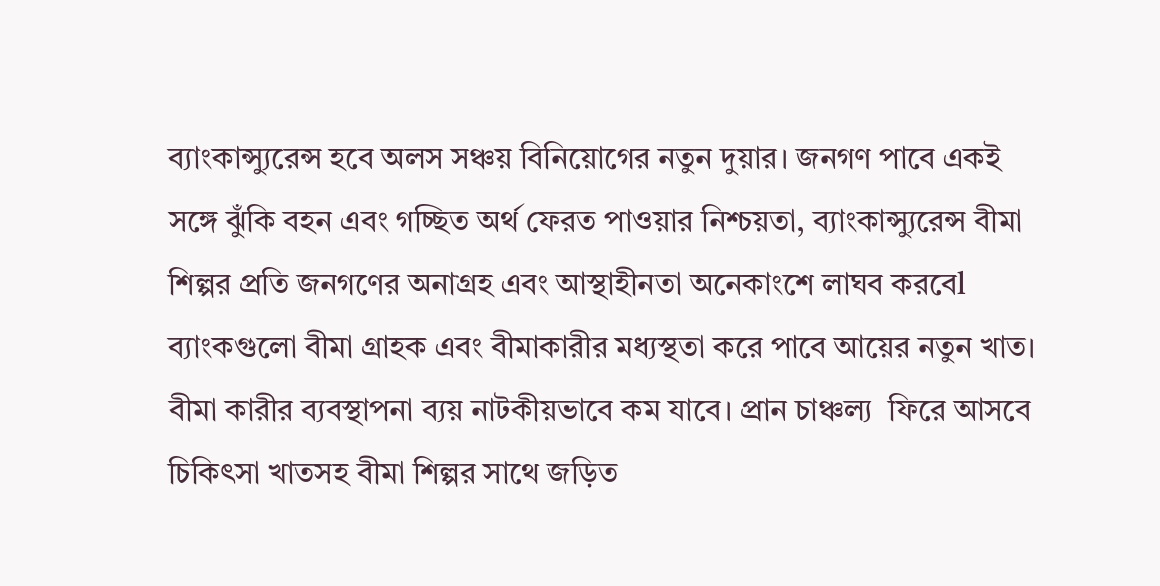ব্যাংকান্স্যুরেন্স হবে অলস সঞ্চয় বিনিয়োগের নতুন দুয়ার। জনগণ পাবে একই সঙ্গে ঝুঁকি বহন এবং গচ্ছিত অর্থ ফেরত পাওয়ার নিশ্চয়তা, ব্যাংকান্স্যুরেন্স বীমা শিল্পর প্রতি জনগণের অনাগ্রহ এবং আস্থাহীনতা অনেকাংশে লাঘব করবেl ব্যাংকগুলো বীমা গ্রাহক এবং বীমাকারীর মধ্যস্থতা করে পাবে আয়ের নতুন খাত। বীমা কারীর ব্যবস্থাপনা ব্যয় নাটকীয়ভাবে কম যাবে। প্রান চাঞ্চল্য  ফিরে আসবে চিকিৎসা খাতসহ বীমা শিল্পর সাথে জড়িত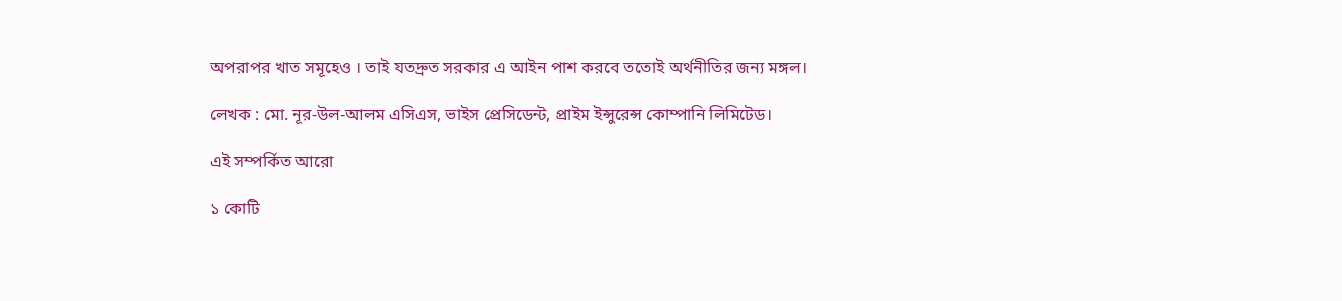অপরাপর খাত সমূহেও । তাই যতদ্রুত সরকার এ আইন পাশ করবে ততোই অর্থনীতির জন্য মঙ্গল।

লেখক : মো. নূর-উল-আলম এসিএস, ভাইস প্রেসিডেন্ট, প্রাইম ইন্সুরেন্স কোম্পানি লিমিটেড।

এই সম্পর্কিত আরো

১ কোটি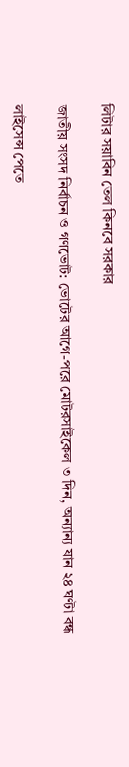লিটার সয়াবিন তেল কিনবে সরকার

জাতীয় সংসদ নির্বাচন ও গণভোট: ভোটের আগে-পরে মোটরসাইকেল ৩ দিন, অন্যান্য যান ২৪ ঘণ্টা বন্ধ

লাইসেন্স পেতে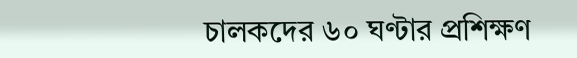চালকদের ৬০ ঘণ্টার প্রশিক্ষণ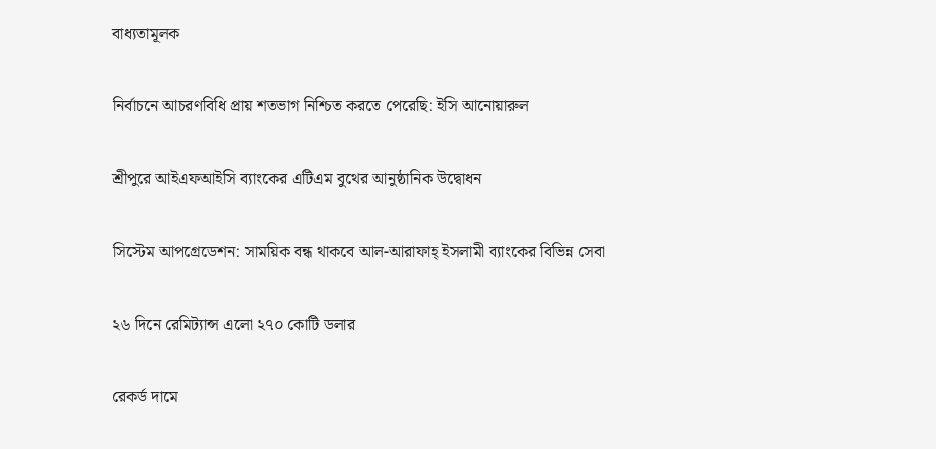বাধ্যতামূলক

নির্বাচনে আচরণবিধি প্রায় শতভাগ নিশ্চিত করতে পেরেছি: ইসি আনোয়ারুল

শ্রীপুরে আইএফআইসি ব্যাংকের এটিএম বুথের আনুষ্ঠানিক উদ্বোধন

সিস্টেম আপগ্রেডেশন: সাময়িক বন্ধ থাকবে আল-আরাফাহ্ ইসলামী ব্যাংকের বিভিন্ন সেবা

২৬ দিনে রেমিট্যান্স এলো ২৭০ কোটি ডলার

রেকর্ড দামে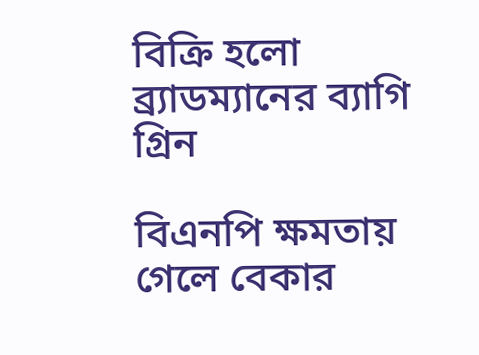বিক্রি হলো ব্র্যাডম্যানের ব্যাগি গ্রিন

বিএনপি ক্ষমতায় গেলে বেকার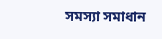সমস্যা সমাধান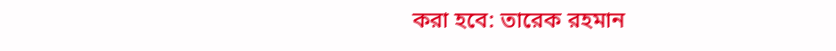করা হবে: তারেক রহমান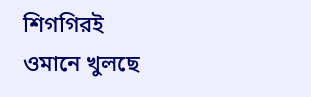শিগগিরই ওমানে খুলছে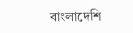বাংলাদেশি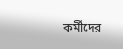কর্মীদের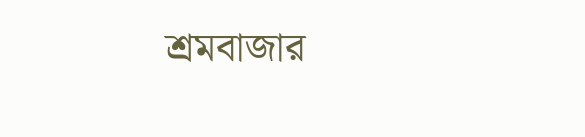শ্রমবাজার